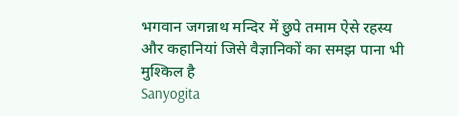भगवान जगन्नाथ मन्दिर में छुपे तमाम ऐसे रहस्य और कहानियां जिसे वैज्ञानिकों का समझ पाना भी मुश्किल है
Sanyogita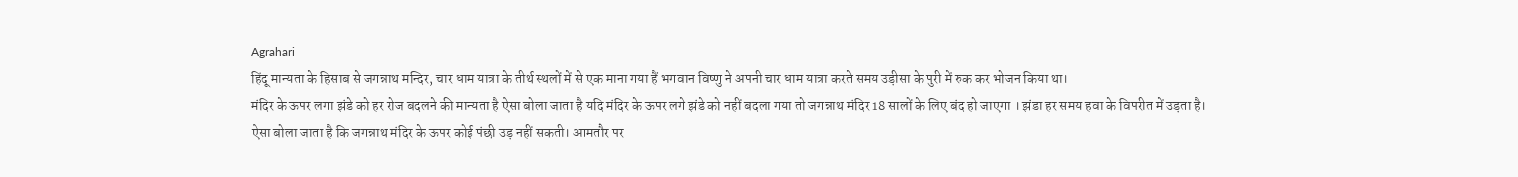Agrahari
हिंदू मान्यता के हिसाब से जगन्नाथ मन्दिर, चार धाम यात्रा के तीर्थ स्थलों में से एक माना गया हैं भगवान विष्णु ने अपनी चार धाम यात्रा करते समय उड़ीसा के पुरी में रुक कर भोजन किया था।
मंदिर के ऊपर लगा झंडे को हर रोज बदलने की मान्यता है ऐसा बोला जाता है यदि मंदिर के ऊपर लगे झंडे को नहीं बदला गया तो जगन्नाथ मंदिर 18 सालों के लिए बंद हो जाएगा । झंडा हर समय हवा के विपरीत में उड़ता है।
ऐसा बोला जाता है कि जगन्नाथ मंदिर के ऊपर कोई पंछी उड़ नहीं सकती। आमतौर पर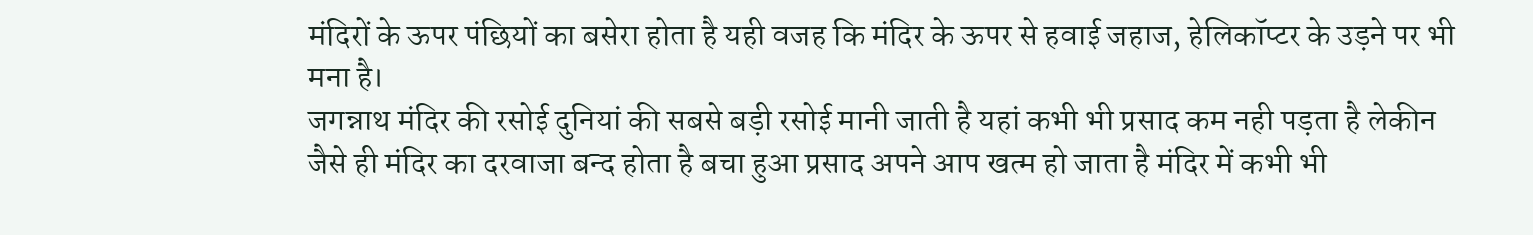मंदिरों के ऊपर पंछियों का बसेरा होता है यही वजह कि मंदिर के ऊपर से हवाई जहाज, हेलिकॉप्टर के उड़ने पर भी मना है।
जगन्नाथ मंदिर की रसोई दुनियां की सबसे बड़ी रसोई मानी जाती है यहां कभी भी प्रसाद कम नही पड़ता है लेकीन जैसे ही मंदिर का दरवाजा बन्द होता है बचा हुआ प्रसाद अपने आप खत्म हो जाता है मंदिर में कभी भी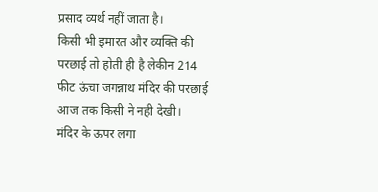प्रसाद व्यर्थ नहीं जाता है।
किसी भी इमारत और व्यक्ति की परछाई तो होती ही है लेकीन 214 फीट ऊंचा जगन्नाथ मंदिर की परछाई आज तक किसी ने नही देखी।
मंदिर के ऊपर लगा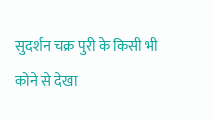सुदर्शन चक्र पुरी के किसी भी कोने से देखा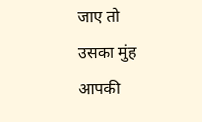जाए तो उसका मुंह आपकी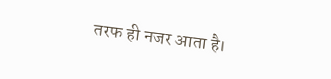तरफ ही नजर आता है।